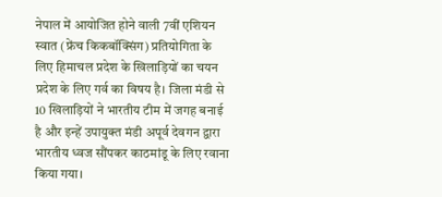नेपाल में आयोजित होने वाली 7वीं एशियन स्वात (फ्रेंच किकबॉक्सिंग) प्रतियोगिता के लिए हिमाचल प्रदेश के खिलाड़ियों का चयन प्रदेश के लिए गर्व का विषय है। जिला मंडी से 10 खिलाड़ियों ने भारतीय टीम में जगह बनाई है और इन्हें उपायुक्त मंडी अपूर्व देवगन द्वारा भारतीय ध्वज सौंपकर काठमांडू के लिए रवाना किया गया।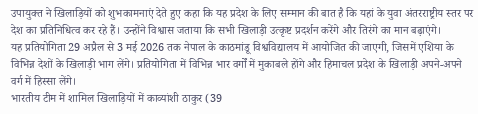उपायुक्त ने खिलाड़ियों को शुभकामनाएं देते हुए कहा कि यह प्रदेश के लिए सम्मान की बात है कि यहां के युवा अंतरराष्ट्रीय स्तर पर देश का प्रतिनिधित्व कर रहे हैं। उन्होंने विश्वास जताया कि सभी खिलाड़ी उत्कृष्ट प्रदर्शन करेंगे और तिरंगे का मान बढ़ाएंगे।
यह प्रतियोगिता 29 अप्रैल से 3 मई 2026 तक नेपाल के काठमांडू विश्वविद्यालय में आयोजित की जाएगी, जिसमें एशिया के विभिन्न देशों के खिलाड़ी भाग लेंगे। प्रतियोगिता में विभिन्न भार वर्गों में मुकाबले होंगे और हिमाचल प्रदेश के खिलाड़ी अपने-अपने वर्ग में हिस्सा लेंगे।
भारतीय टीम में शामिल खिलाड़ियों में काव्यांशी ठाकुर (39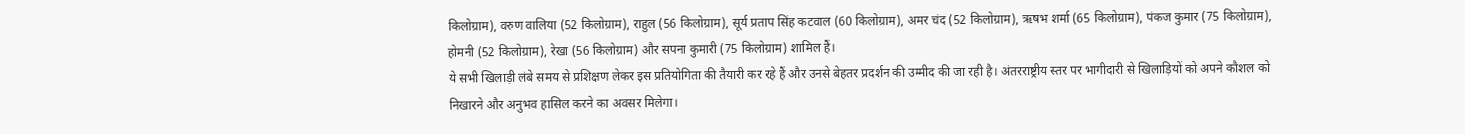किलोग्राम), वरुण वालिया (52 किलोग्राम), राहुल (56 किलोग्राम), सूर्य प्रताप सिंह कटवाल (60 किलोग्राम), अमर चंद (52 किलोग्राम), ऋषभ शर्मा (65 किलोग्राम), पंकज कुमार (75 किलोग्राम), होमनी (52 किलोग्राम), रेखा (56 किलोग्राम) और सपना कुमारी (75 किलोग्राम) शामिल हैं।
ये सभी खिलाड़ी लंबे समय से प्रशिक्षण लेकर इस प्रतियोगिता की तैयारी कर रहे हैं और उनसे बेहतर प्रदर्शन की उम्मीद की जा रही है। अंतरराष्ट्रीय स्तर पर भागीदारी से खिलाड़ियों को अपने कौशल को निखारने और अनुभव हासिल करने का अवसर मिलेगा।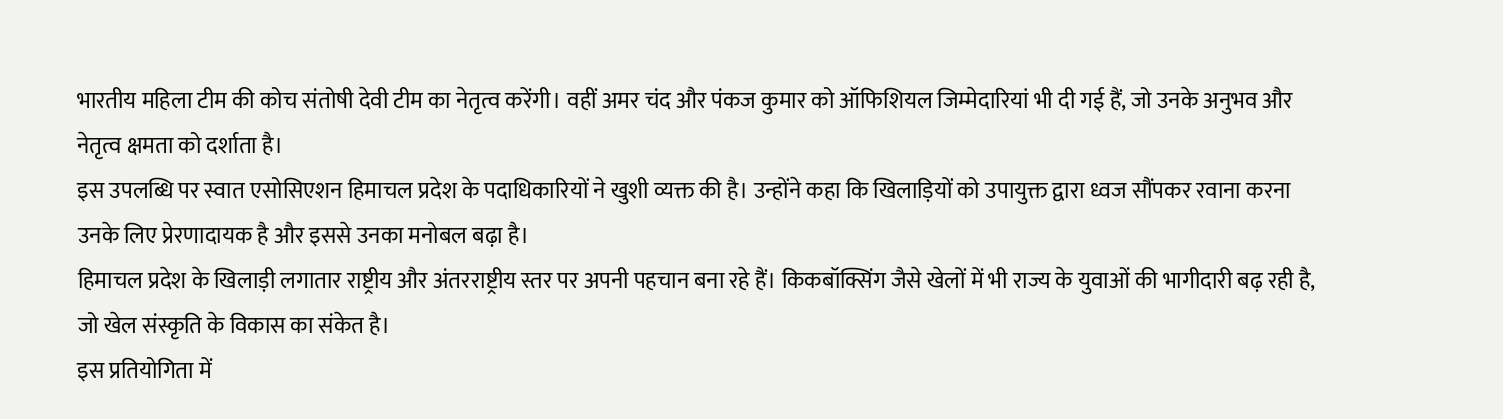भारतीय महिला टीम की कोच संतोषी देवी टीम का नेतृत्व करेंगी। वहीं अमर चंद और पंकज कुमार को ऑफिशियल जिम्मेदारियां भी दी गई हैं, जो उनके अनुभव और नेतृत्व क्षमता को दर्शाता है।
इस उपलब्धि पर स्वात एसोसिएशन हिमाचल प्रदेश के पदाधिकारियों ने खुशी व्यक्त की है। उन्होंने कहा कि खिलाड़ियों को उपायुक्त द्वारा ध्वज सौंपकर रवाना करना उनके लिए प्रेरणादायक है और इससे उनका मनोबल बढ़ा है।
हिमाचल प्रदेश के खिलाड़ी लगातार राष्ट्रीय और अंतरराष्ट्रीय स्तर पर अपनी पहचान बना रहे हैं। किकबॉक्सिंग जैसे खेलों में भी राज्य के युवाओं की भागीदारी बढ़ रही है, जो खेल संस्कृति के विकास का संकेत है।
इस प्रतियोगिता में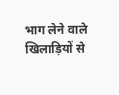भाग लेने वाले खिलाड़ियों से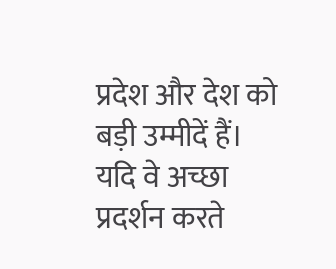प्रदेश और देश को बड़ी उम्मीदें हैं। यदि वे अच्छा प्रदर्शन करते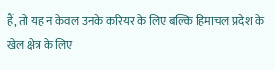हैं, तो यह न केवल उनके करियर के लिए बल्कि हिमाचल प्रदेश के खेल क्षेत्र के लिए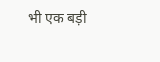भी एक बड़ी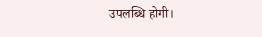उपलब्धि होगी।